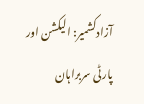آزادکشمیر: الیکشن اور پارٹی سربراہان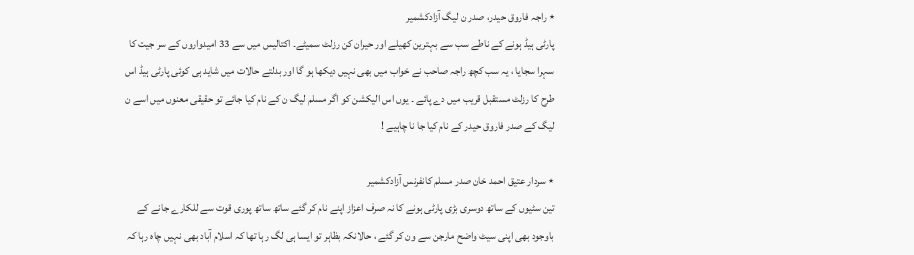٭ راجہ فاروق حیدر، صدر ن لیگ آزادکشمیر
پارٹی ہیڈ ہونے کے ناطے سب سے بہترین کھیلے اور حیران کن رزلٹ سمیٹے۔ اکتالیس میں سے 33 امیدواروں کے سر جیت کا سہرا سجایا ، یہ سب کچھ راجہ صاحب نے خواب میں بھی نہیں دیکھا ہو گا اور بدلتے حالات میں شاید ہی کوئی پارٹی ہیڈ اس طرح کا رزلٹ مستقبل قریب میں دے پائے ۔ یوں اس الیکشن کو اگر مسلم لیگ ن کے نام کیا جائے تو حقیقی معنوں میں اسے ن لیگ کے صدر فاروق حیدر کے نام کیا جا نا چاہیے !

٭ سردار عتیق احمد خان صدر مسلم کانفرنس آزادکشمیر
تین سٹیوں کے ساتھ دوسری بڑی پارٹی ہونے کا نہ صرف اعزاز اپنے نام کر گئے ساتھ ساتھ پوری قوت سے للکارے جانے کے باوجود بھی اپنی سیٹ واضح مارجن سے ون کر گئے ، حالانکہ بظاہر تو ایسا ہی لگ رہا تھا کہ اسلام آباد بھی نہیں چاہ رہا کہ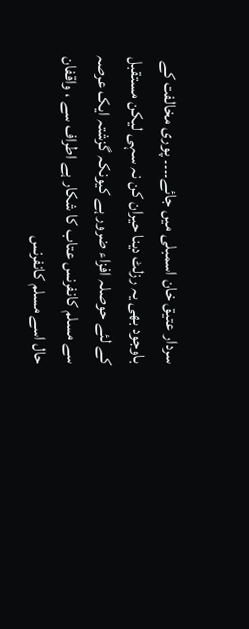سردار عتیق خان اسمبلی میں جائے۔۔۔۔ پوری مخالفت کے باوجود بھی یہ رزلٹ دینا حیران کن نہ سہی لیکن مستقبل کے لئے حوصلہ افزاء ضرور ہے کیونکہ گزشتہ ایک عرصہ سے مسلم کانفرنس عتاب کا شکار ہے اطراف سے ، واقفان حال اسے مسلم کانفرنس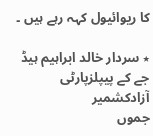کا ریوائیول کہہ رہے ہیں ۔

٭ سردار خالد ابراہیم ہیڈ جے کے پیپلزپارٹی آزادکشمیر
جموں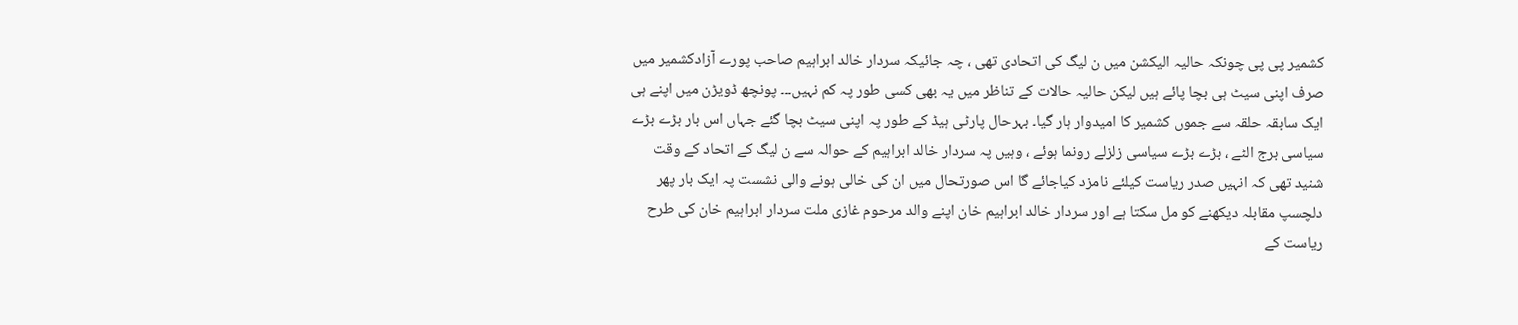کشمیر پی پی چونکہ حالیہ الیکشن میں ن لیگ کی اتحادی تھی ، چہ جائیکہ سردار خالد ابراہیم صاحب پورے آزادکشمیر میں صرف اپنی سیٹ ہی بچا پائے ہیں لیکن حالیہ حالات کے تناظر میں یہ بھی کسی طور پہ کم نہیں۔۔۔ پونچھ ڈویڑن میں اپنے ہی ایک سابقہ حلقہ سے جموں کشمیر کا امیدوار ہار گیا۔ بہرحال پارٹی ہیڈ کے طور پہ اپنی سیٹ بچا گئے جہاں اس بار بڑے بڑے سیاسی برج الٹے ، بڑے بڑے سیاسی زلزلے رونما ہوئے ، وہیں پہ سردار خالد ابراہیم کے حوالہ سے ن لیگ کے اتحاد کے وقت شنید تھی کہ انہیں صدر ریاست کیلئے نامزد کیاجائے گا اس صورتحال میں ان کی خالی ہونے والی نشست پہ ایک بار پھر دلچسپ مقابلہ دیکھنے کو مل سکتا ہے اور سردار خالد ابراہیم خان اپنے والد مرحوم غازی ملت سردار ابراہیم خان کی طرح ریاست کے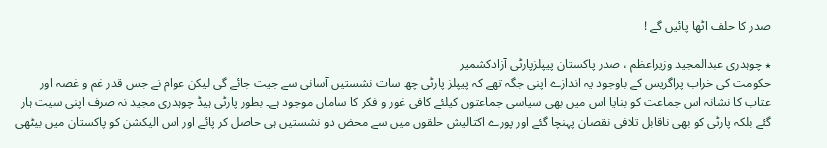صدر کا حلف اٹھا پائیں گے !

٭ چوہدری عبدالمجید وزیراعظم ، صدر پاکستان پیپلزپارٹی آزادکشمیر
حکومت کی خراب پراگریس کے باوجود یہ اندازے اپنی جگہ تھے کہ پیپلز پارٹی چھ سات نشستیں آسانی سے جیت جائے گی لیکن عوام نے جس قدر غم و غصہ اور عتاب کا نشانہ اس جماعت کو بنایا اس میں بھی سیاسی جماعتوں کیلئے کافی غور و فکر کا ساماں موجود ہے۔ بطور پارٹی ہیڈ چوہدری مجید نہ صرف اپنی سیت ہار گئے بلکہ پارٹی کو بھی ناقابل تلافی نقصان پہنچا گئے اور پورے اکتالیش حلقوں میں سے محض دو نشستیں ہی حاصل کر پائے اور اس الیکشن کو پاکستان میں بیٹھی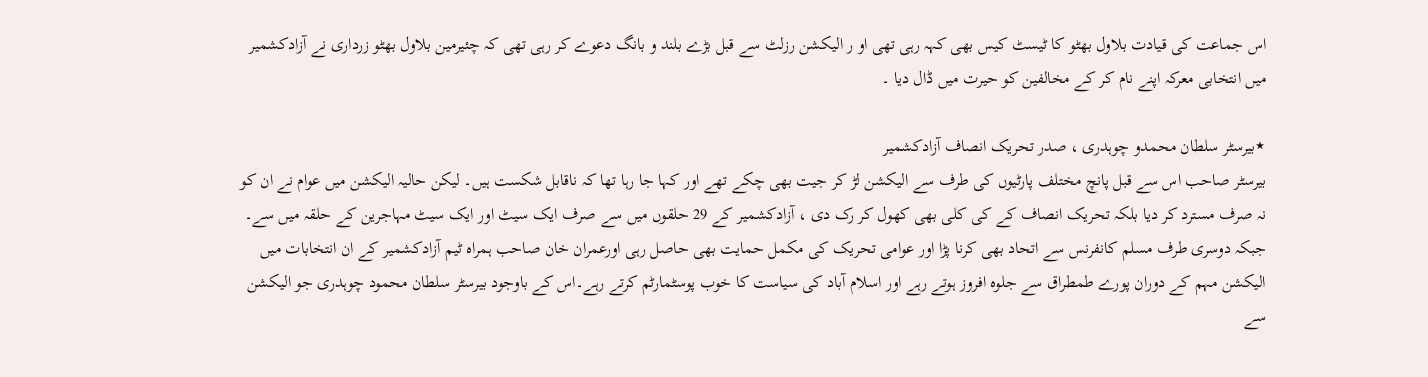اس جماعت کی قیادت بلاول بھٹو کا ٹیسٹ کیس بھی کہہ رہی تھی او ر الیکشن رزلٹ سے قبل بڑے بلند و بانگ دعوے کر رہی تھی کہ چئیرمین بلاول بھٹو زرداری نے آزادکشمیر میں انتخابی معرکہ اپنے نام کر کے مخالفین کو حیرت میں ڈال دیا ۔

٭بیرسٹر سلطان محمدو چوہدری ، صدر تحریک انصاف آزادکشمیر
بیرسٹر صاحب اس سے قبل پانچ مختلف پارٹیوں کی طرف سے الیکشن لڑ کر جیت بھی چکے تھے اور کہا جا رہا تھا کہ ناقابل شکست ہیں۔ لیکن حالیہ الیکشن میں عوام نے ان کو نہ صرف مسترد کر دیا بلکہ تحریک انصاف کے کی کلی بھی کھول کر رک دی ، آزادکشمیر کے 29 حلقوں میں سے صرف ایک سیٹ اور ایک سیٹ مہاجرین کے حلقہ میں سے۔ جبکہ دوسری طرف مسلم کانفرنس سے اتحاد بھی کرنا پڑا اور عوامی تحریک کی مکمل حمایت بھی حاصل رہی اورعمران خان صاحب ہمراہ ٹیم آزادکشمیر کے ان انتخابات میں الیکشن مہم کے دوران پورے طمطراق سے جلوہ افروز ہوتے رہے اور اسلام آباد کی سیاست کا خوب پوسٹمارٹم کرتے رہے۔اس کے باوجود بیرسٹر سلطان محمود چوہدری جو الیکشن سے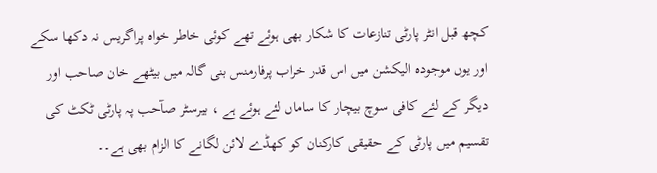کچھ قبل انٹر پارٹی تنازعات کا شکار بھی ہوئے تھے کوئی خاطر خواہ پراگریس نہ دکھا سکے اور یوں موجودہ الیکشن میں اس قدر خراب پرفارمنس بنی گالہ میں بیٹھے خان صاحب اور دیگر کے لئے کافی سوچ بیچار کا ساماں لئے ہوئے ہے ، بیرسٹر صآحب پہ پارٹی ٹکٹ کی تقسیم میں پارٹی کے حقیقی کارکنان کو کھڈے لائن لگانے کا الزام بھی ہے۔۔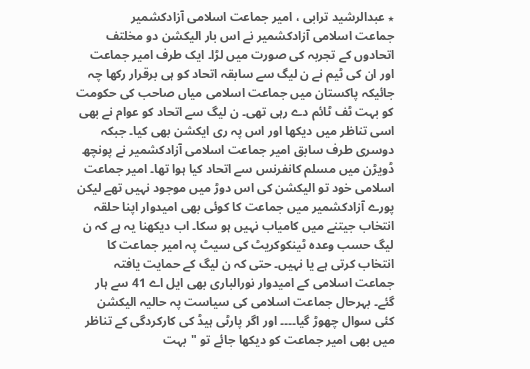٭ عبدالرشید ترابی ، امیر جماعت اسلامی آزادکشمیر
جماعت اسلامی آزادکشمیر نے اس بار الیکشن دو مخلتف اتحادوں کے تجربہ کی صورت میں لڑا۔ ایک طرف امیر جماعت اور ان کی ٹیم نے ن لیگ سے سابقہ اتحاد کو ہی برقرار رکھا چہ جائیکہ پاکستان میں جماعت اسلامی میاں صاحب کی حکومت کو بہت ٹف ٹائم دے رہی تھی۔ ن لیگ سے اتحاد کو عوام نے بھی اسی تناظر میں دیکھا اور اس پہ ری ایکشن بھی کیا۔ جبکہ دوسری طرف سابق امیر جماعت اسلامی آزادکشمیر نے پونچھ ڈویڑن میں مسلم کانفرنس سے اتحاد کیا ہوا تھا۔ امیر جماعت اسلامی خود تو الیکشن کی اس دوڑ میں موجود نہیں تھے لیکن پورے آزادکشمیر میں جماعت کا کوئی بھی امیدوار اپنا حلقہ انتخاب جیتنے میں کامیاب نہیں ہو سکا۔ اب دیکھنا یہ ہے کہ ن لیگ حسب وعدہ ٹینکوکریٹ کی سیٹ پہ امیر جماعت کا انتخاب کرتی ہے یا نہیں۔ حتی کہ ن لیگ کے حمایت یافتہ جماعت اسلامی کے امیدوار نورالباری بھی ایل اے 41 سے ہار گئے۔ بہرحال جماعت اسلامی کی سیاست پہ حالیہ الیکشن کئی سوال چھوڑ گیا۔۔۔۔ اور اگر پارٹی ہیڈ کی کارکردگی کے تناظر میں بھی امیر جماعت کو دیکھا جائے تو "بہت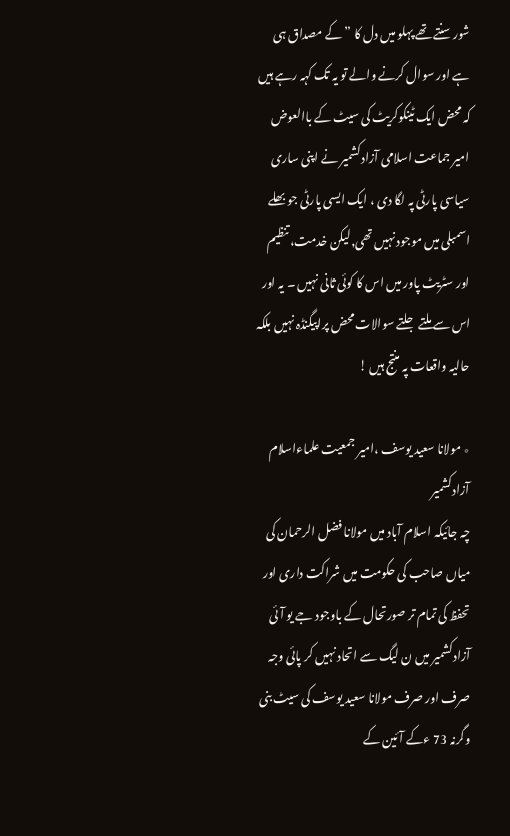شور سنتے تھے پہلو میں دل کا ” کے مصداق ہی ہے اور سوال کرنے والے تو یہ تک کہہ رہے ہیں کہ محض ایک ٹینکوکریٹ کی سیٹ کے باالعوض امیر جماعت اسلامی آزادکشمیر نے اپنی ساری سیاسی پارٹی پہ لگا دی ، ایک ایسی پارٹی جو بھلے اسمبلی میں موجود نہیں تھی,لیکن خدمت، تنظیم اور سٹریٹ پاور میں اس کا کوئی ثانی نہیں ۔ یہ اور اس سے ملتے جلتے سوالات محض پراپیگنڈہ نہیں بلکہ حالیہ واقعات پہ منتج ہیں !

٭ مولانا سعید یوسف ،امیر جمعیت علماءاسلام آزادکشمیر
چہ جائیکہ اسلام آباد میں مولانا فضل الرحمان کی میاں صاحب کی حکومت میں شراکت داری اور تحفظ کی تمام تر صورتحال کے باوجود جے یو آئی آزادکشمیر میں ن لیگ سے اتحاد نہیں کر پائی وجہ صرف اور صرف مولانا سعید یوسف کی سیٹ بنی وگرنہ 73 ءکے آئین کے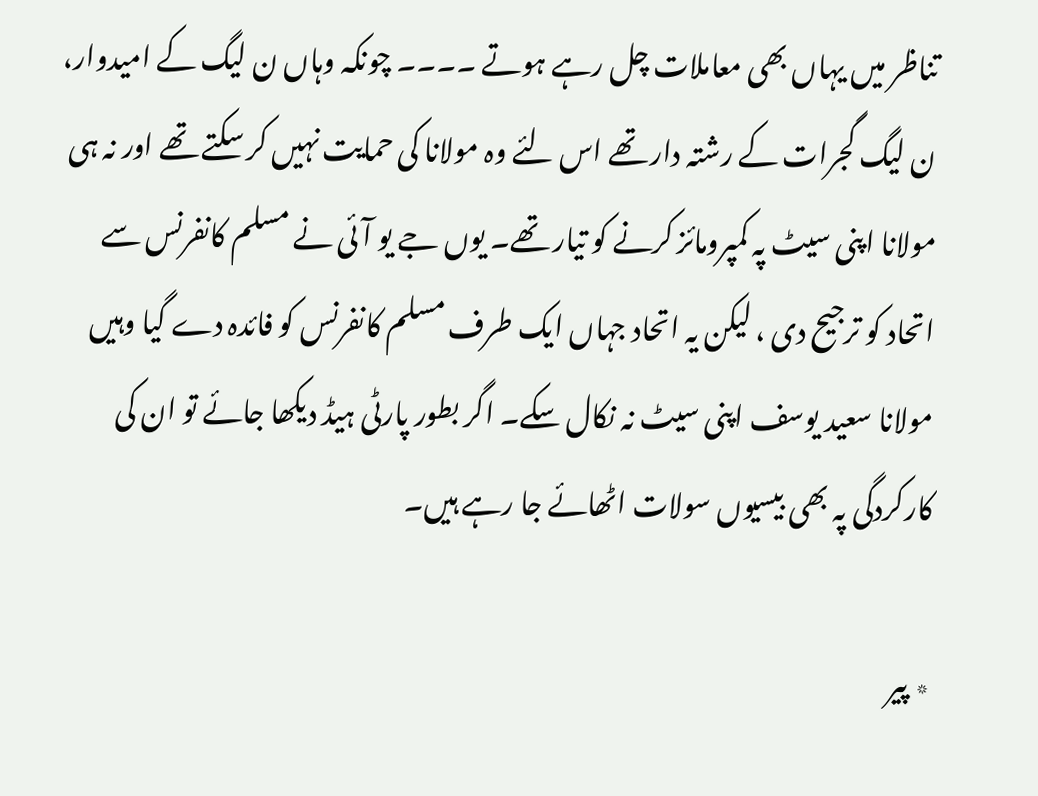تناظر میں یہاں بھی معاملات چل رہے ہوتے ۔۔۔۔ چونکہ وہاں ن لیگ کے امیدوار، ن لیگ گجرات کے رشتہ دار تھے اس لئے وہ مولانا کی حمایت نہیں کر سکتے تھے اور نہ ہی مولانا اپنی سیٹ پہ کمپرومائز کرنے کو تیار تھے۔ یوں جے یو آئی نے مسلم کانفرنس سے اتحاد کو ترجیح دی ، لیکن یہ اتحاد جہاں ایک طرف مسلم کانفرنس کو فائدہ دے گیا وہیں مولانا سعید یوسف اپنی سیٹ نہ نکال سکے۔ اگر بطور پارٹی ہیڈ دیکھا جائے تو ان کی کارکردگی پہ بھی بیسیوں سولات اٹھائے جا رہے ہیں۔

٭ پیر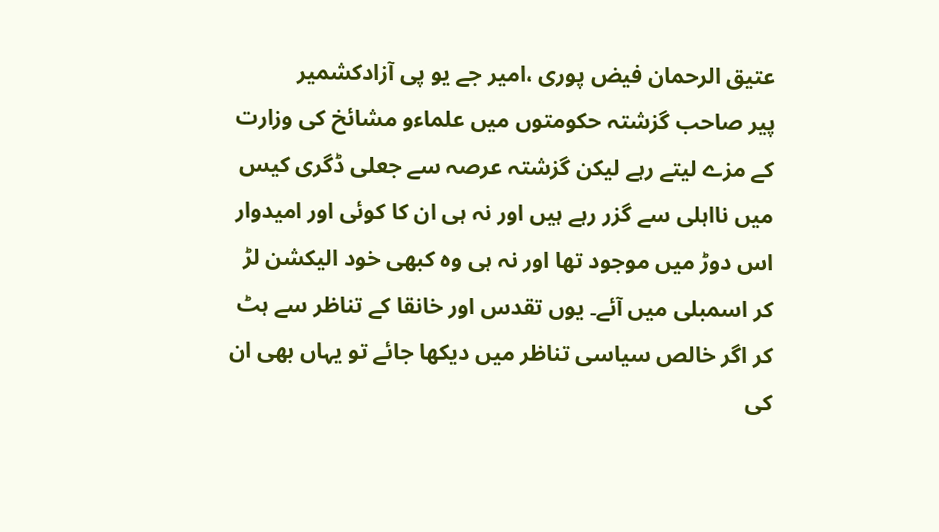عتیق الرحمان فیض پوری ،امیر جے یو پی آزادکشمیر
پیر صاحب گزشتہ حکومتوں میں علماءو مشائخ کی وزارت کے مزے لیتے رہے لیکن گزشتہ عرصہ سے جعلی ڈگری کیس میں نااہلی سے گزر رہے ہیں اور نہ ہی ان کا کوئی اور امیدوار اس دوڑ میں موجود تھا اور نہ ہی وہ کبھی خود الیکشن لڑ کر اسمبلی میں آئے۔ یوں تقدس اور خانقا کے تناظر سے ہٹ کر اگر خالص سیاسی تناظر میں دیکھا جائے تو یہاں بھی ان کی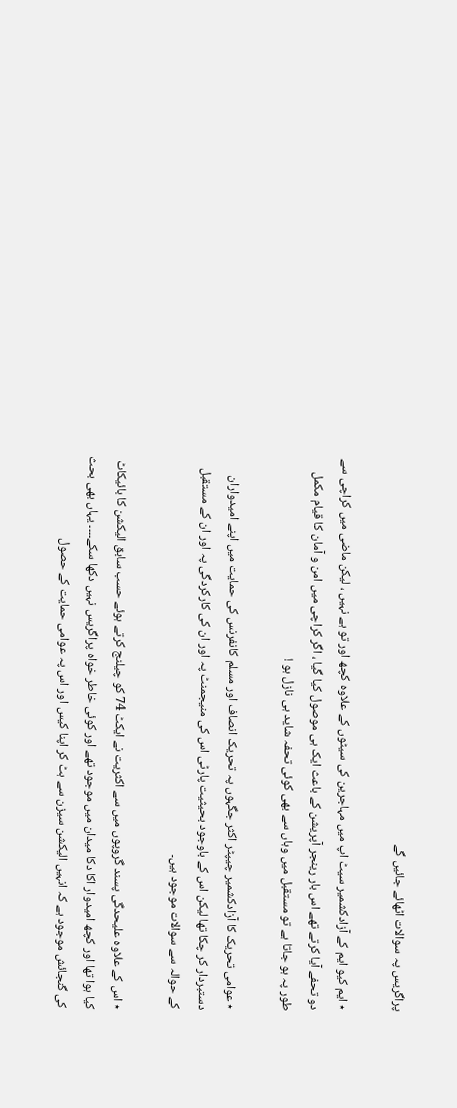پراگریس پہ سوالات اٹھائے جائیں گے

٭ ایم کیو ایم کے آزادکشمیر سیٹ اپ میں مہاجرین کی سیٹوں کے علاوہ کچھ اور تو ہے نہیں ، لیکن ماضی میں کراچی سے دو تحفے آیا کرتے تھے اس بار رینجر آپریشن کے باعث ایک ہی موصول کیا گیا ، اگر کراچی میں امن و آمان کا قیام مکمل طور پہ ہو جاتا ہے تو مستقبل میں وہاں سے بھی کوئی تحفہ شاید ہی نازل ہو !

٭ عوامی تحریک کا آزادکشمیر چیپٹر اکثر جگہوں پہ تحریک انصاف اور مسلم کانفرنس کی حمایت میں اپنے امیدواران دستبردار کر چکا تھا لیکن اس کے باوجود بحیثیت پارٹی اس کی منیجمنٹ پہ اور ان کی کارکردگی پہ اور ان کے مستقبل کے حوالہ سے سوالات موجود ہیں۔

٭ اس کے علاوہ علیحدگی پسند گروپوں میں سے اکثریت نے ایکٹ 74 کو چیلنج کرتے ہوئے حسب سابق الیکشن کا بائیکاٹ کیا ہوا تھا اور کچھ امیدوار اکا دکا میدان میں موجود تھے اور کوئی خاطر خواہ پراگریس نہیں دکھا سکے۔۔۔۔ یہاں بھی بحث کی گنجائش موجود ہے کہ انہیں الیکشن سیزن سے ہٹ کر اپنا کیس اور اس پہ عوامی حمایت کے حصول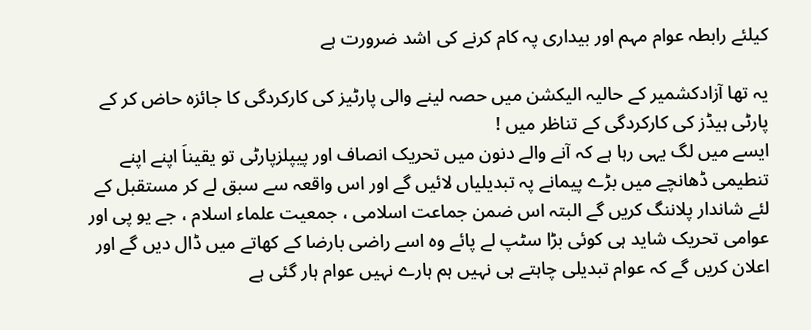کیلئے رابطہ عوام مہم اور بیداری پہ کام کرنے کی اشد ضرورت ہے

یہ تھا آزادکشمیر کے حالیہ الیکشن میں حصہ لینے والی پارٹیز کی کارکردگی کا جائزہ حاض کر کے پارٹی ہیڈز کی کارکردگی کے تناظر میں !
ایسے میں لگ یہی رہا ہے کہ آنے والے دنون میں تحریک انصاف اور پیپلزپارٹی تو یقیناَ اپنے اپنے تنطیمی ڈھانچے میں بڑے پیمانے پہ تبدیلیاں لائیں گے اور اس واقعہ سے سبق لے کر مستقبل کے لئے شاندار پلاننگ کریں گے البتہ اس ضمن جماعت اسلامی ، جمعیت علماء اسلام ، جے یو پی اور عوامی تحریک شاید ہی کوئی بڑا سٹپ لے پائے وہ اسے راضی بارضا کے کھاتے میں ڈال دیں گے اور اعلان کریں گے کہ عوام تبدیلی چاہتے ہی نہیں ہم ہارے نہیں عوام ہار گئی ہے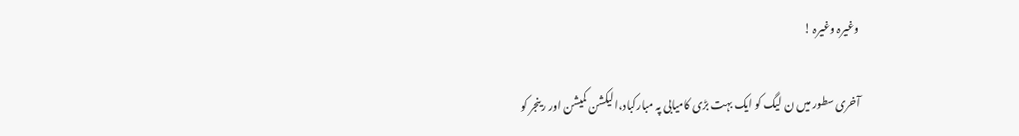وغیرہ وغیرہ !

آخری سطور میں ن لیگ کو ایک بہت بڑی کامیابی پہ مبارکباد،الیکشن کمیشن اور رینجر کو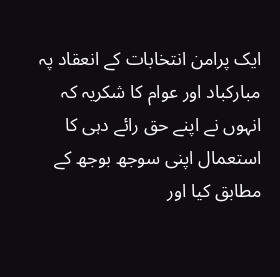ایک پرامن انتخابات کے انعقاد پہ مبارکباد اور عوام کا شکریہ کہ انہوں نے اپنے حق رائے دہی کا استعمال اپنی سوجھ بوجھ کے مطابق کیا اور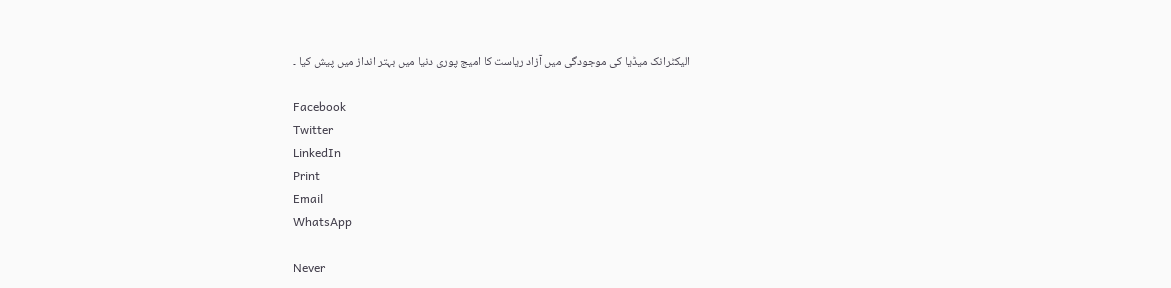الیکٹرانک میڈیا کی موجودگی میں آزاد ریاست کا امیج پوری دنیا میں بہتر انداز میں پیش کیا ۔

Facebook
Twitter
LinkedIn
Print
Email
WhatsApp

Never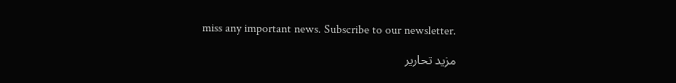miss any important news. Subscribe to our newsletter.

مزید تحاریر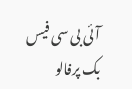آئی بی سی فیس بک پرفالو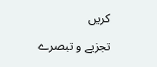کریں

تجزیے و تبصرے